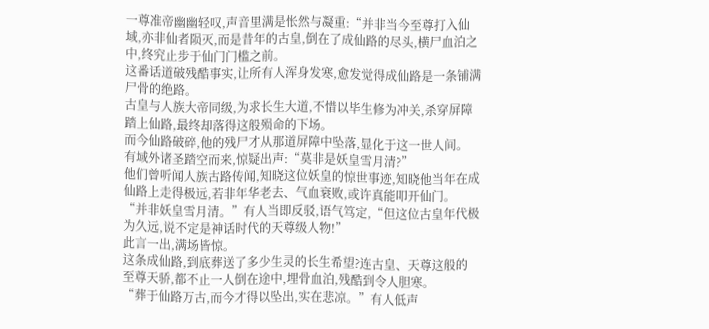一尊准帝幽幽轻叹,声音里满是怅然与凝重:“并非当今至尊打入仙域,亦非仙者陨灭,而是昔年的古皇,倒在了成仙路的尽头,横尸血泊之中,终究止步于仙门门槛之前。
这番话道破残酷事实,让所有人浑身发寒,愈发觉得成仙路是一条铺满尸骨的绝路。
古皇与人族大帝同级,为求长生大道,不惜以毕生修为冲关,杀穿屏障踏上仙路,最终却落得这般殒命的下场。
而今仙路破碎,他的残尸才从那道屏障中坠落,显化于这一世人间。
有域外诸圣踏空而来,惊疑出声:“莫非是妖皇雪月清?”
他们曾听闻人族古路传闻,知晓这位妖皇的惊世事迹,知晓他当年在成仙路上走得极远,若非年华老去、气血衰败,或许真能叩开仙门。
“并非妖皇雪月清。”有人当即反驳,语气笃定,“但这位古皇年代极为久远,说不定是神话时代的天尊级人物!”
此言一出,满场皆惊。
这条成仙路,到底葬送了多少生灵的长生希望?连古皇、天尊这般的至尊天骄,都不止一人倒在途中,埋骨血泊,残酷到令人胆寒。
“葬于仙路万古,而今才得以坠出,实在悲凉。”有人低声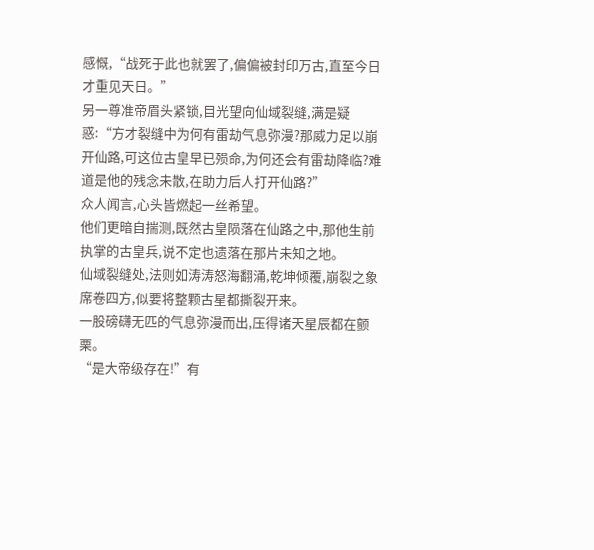感慨,“战死于此也就罢了,偏偏被封印万古,直至今日才重见天日。”
另一尊准帝眉头紧锁,目光望向仙域裂缝,满是疑惑:“方才裂缝中为何有雷劫气息弥漫?那威力足以崩开仙路,可这位古皇早已殒命,为何还会有雷劫降临?难道是他的残念未散,在助力后人打开仙路?”
众人闻言,心头皆燃起一丝希望。
他们更暗自揣测,既然古皇陨落在仙路之中,那他生前执掌的古皇兵,说不定也遗落在那片未知之地。
仙域裂缝处,法则如涛涛怒海翻涌,乾坤倾覆,崩裂之象席卷四方,似要将整颗古星都撕裂开来。
一股磅礴无匹的气息弥漫而出,压得诸天星辰都在颤栗。
“是大帝级存在!”有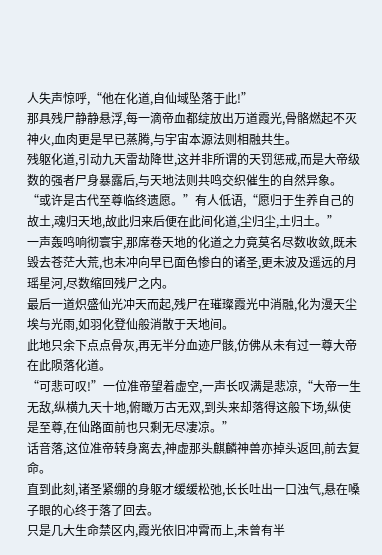人失声惊呼,“他在化道,自仙域坠落于此!”
那具残尸静静悬浮,每一滴帝血都绽放出万道霞光,骨骼燃起不灭神火,血肉更是早已蒸腾,与宇宙本源法则相融共生。
残躯化道,引动九天雷劫降世,这并非所谓的天罚惩戒,而是大帝级数的强者尸身暴露后,与天地法则共鸣交织催生的自然异象。
“或许是古代至尊临终遗愿。”有人低语,“愿归于生养自己的故土,魂归天地,故此归来后便在此间化道,尘归尘,土归土。”
一声轰鸣响彻寰宇,那席卷天地的化道之力竟莫名尽数收敛,既未毁去苍茫大荒,也未冲向早已面色惨白的诸圣,更未波及遥远的月瑶星河,尽数缩回残尸之内。
最后一道炽盛仙光冲天而起,残尸在璀璨霞光中消融,化为漫天尘埃与光雨,如羽化登仙般消散于天地间。
此地只余下点点骨灰,再无半分血迹尸骸,仿佛从未有过一尊大帝在此陨落化道。
“可悲可叹!”一位准帝望着虚空,一声长叹满是悲凉,“大帝一生无敌,纵横九天十地,俯瞰万古无双,到头来却落得这般下场,纵使是至尊,在仙路面前也只剩无尽凄凉。”
话音落,这位准帝转身离去,神虚那头麒麟神兽亦掉头返回,前去复命。
直到此刻,诸圣紧绷的身躯才缓缓松弛,长长吐出一口浊气,悬在嗓子眼的心终于落了回去。
只是几大生命禁区内,霞光依旧冲霄而上,未曾有半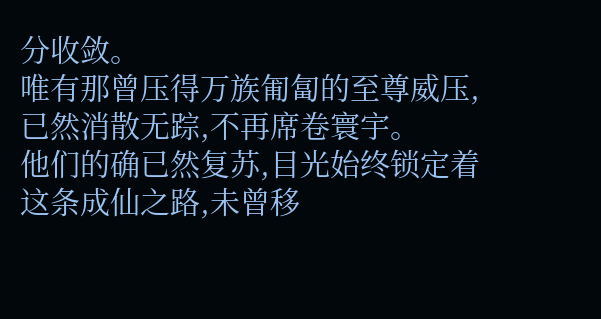分收敛。
唯有那曾压得万族匍匐的至尊威压,已然消散无踪,不再席卷寰宇。
他们的确已然复苏,目光始终锁定着这条成仙之路,未曾移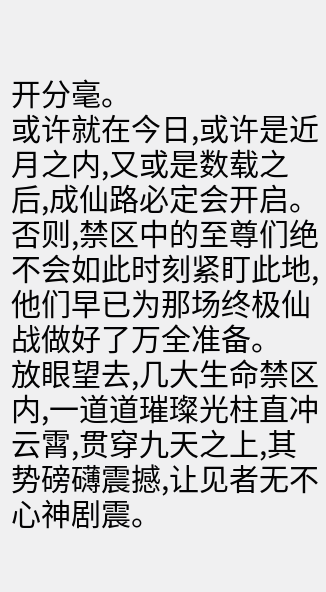开分毫。
或许就在今日,或许是近月之内,又或是数载之后,成仙路必定会开启。
否则,禁区中的至尊们绝不会如此时刻紧盯此地,他们早已为那场终极仙战做好了万全准备。
放眼望去,几大生命禁区内,一道道璀璨光柱直冲云霄,贯穿九天之上,其势磅礴震撼,让见者无不心神剧震。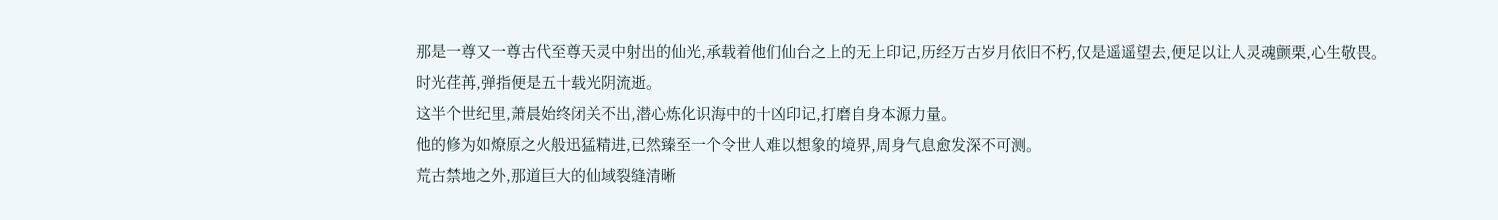那是一尊又一尊古代至尊天灵中射出的仙光,承载着他们仙台之上的无上印记,历经万古岁月依旧不朽,仅是遥遥望去,便足以让人灵魂颤栗,心生敬畏。
时光荏苒,弹指便是五十载光阴流逝。
这半个世纪里,萧晨始终闭关不出,潜心炼化识海中的十凶印记,打磨自身本源力量。
他的修为如燎原之火般迅猛精进,已然臻至一个令世人难以想象的境界,周身气息愈发深不可测。
荒古禁地之外,那道巨大的仙域裂缝清晰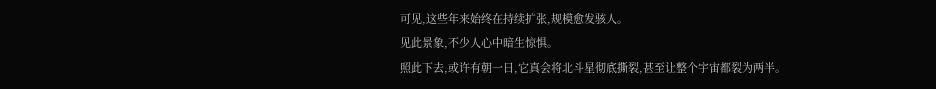可见,这些年来始终在持续扩张,规模愈发骇人。
见此景象,不少人心中暗生惊惧。
照此下去,或许有朝一日,它真会将北斗星彻底撕裂,甚至让整个宇宙都裂为两半。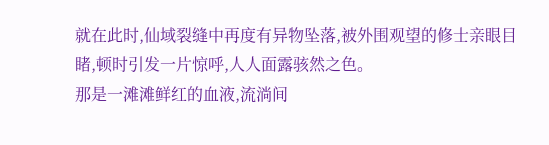就在此时,仙域裂缝中再度有异物坠落,被外围观望的修士亲眼目睹,顿时引发一片惊呼,人人面露骇然之色。
那是一滩滩鲜红的血液,流淌间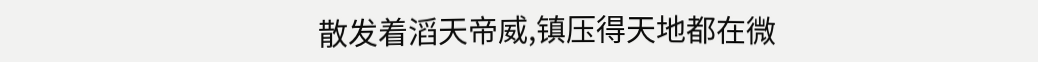散发着滔天帝威,镇压得天地都在微